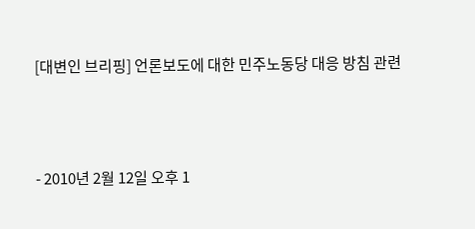[대변인 브리핑] 언론보도에 대한 민주노동당 대응 방침 관련




- 2010년 2월 12일 오후 1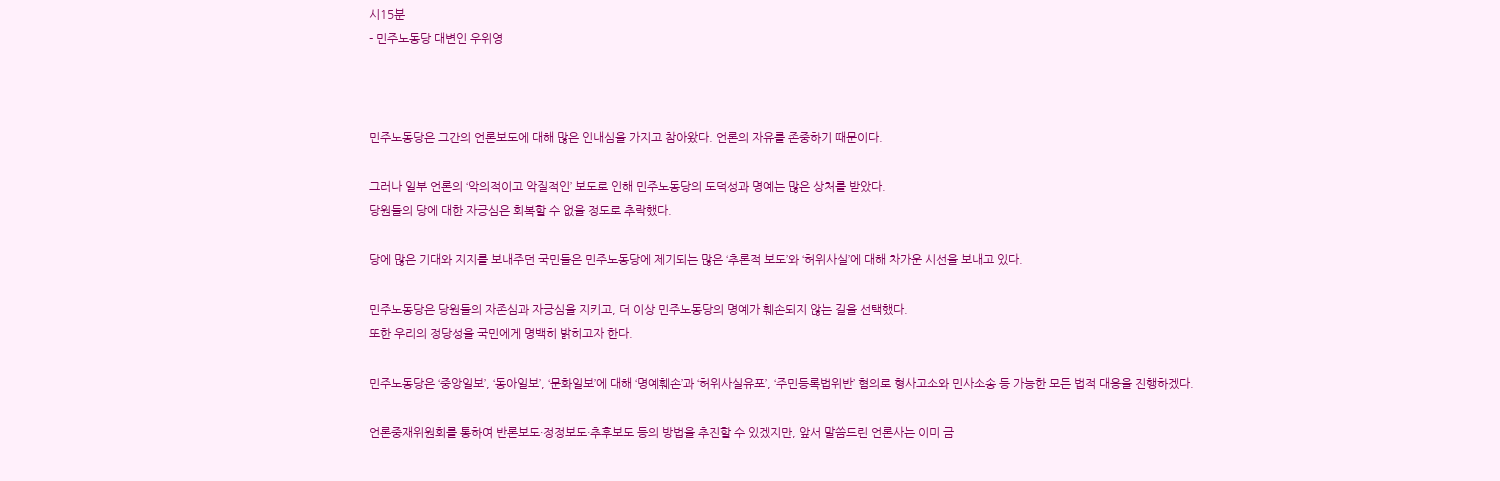시15분
- 민주노동당 대변인 우위영



민주노동당은 그간의 언론보도에 대해 많은 인내심을 가지고 참아왔다. 언론의 자유를 존중하기 때문이다.

그러나 일부 언론의 ‘악의적이고 악질적인’ 보도로 인해 민주노동당의 도덕성과 명예는 많은 상처를 받았다.
당원들의 당에 대한 자긍심은 회복할 수 없을 정도로 추락했다.

당에 많은 기대와 지지를 보내주던 국민들은 민주노동당에 제기되는 많은 ‘추론적 보도’와 ‘허위사실’에 대해 차가운 시선을 보내고 있다.

민주노동당은 당원들의 자존심과 자긍심을 지키고, 더 이상 민주노동당의 명예가 훼손되지 않는 길을 선택했다.
또한 우리의 정당성을 국민에게 명백히 밝히고자 한다.

민주노동당은 ‘중앙일보’, ‘동아일보’, ‘문화일보’에 대해 ‘명예훼손’과 ‘허위사실유포’, ‘주민등록법위반’ 혐의로 형사고소와 민사소송 등 가능한 모든 법적 대응을 진행하겠다.

언론중재위원회를 통하여 반론보도·정정보도·추후보도 등의 방법을 추진할 수 있겠지만, 앞서 말씀드린 언론사는 이미 금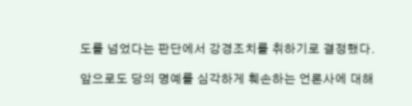도를 넘었다는 판단에서 강경조치를 취하기로 결정했다.

앞으로도 당의 명예를 심각하게 훼손하는 언론사에 대해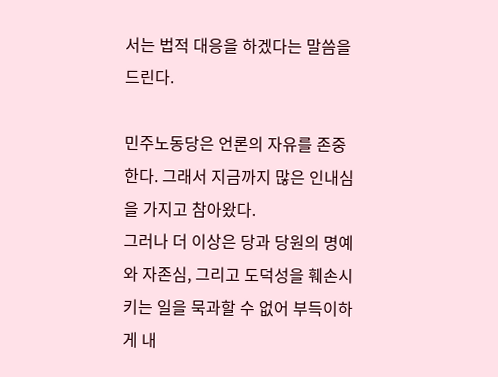서는 법적 대응을 하겠다는 말씀을 드린다.

민주노동당은 언론의 자유를 존중한다. 그래서 지금까지 많은 인내심을 가지고 참아왔다.
그러나 더 이상은 당과 당원의 명예와 자존심, 그리고 도덕성을 훼손시키는 일을 묵과할 수 없어 부득이하게 내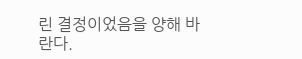린 결정이었음을 양해 바란다.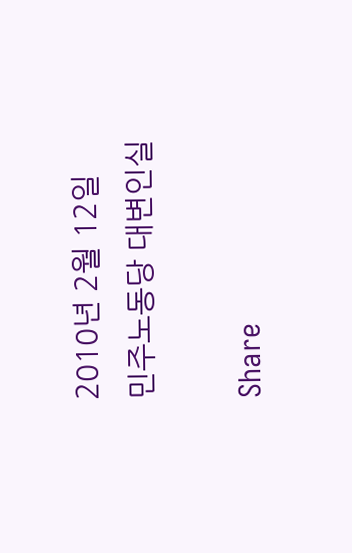2010년 2월 12일
민주노동당 대변인실

Share